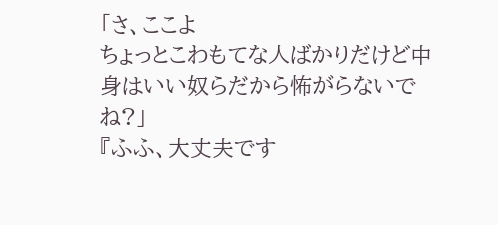「さ、ここよ
ちょっとこわもてな人ばかりだけど中身はいい奴らだから怖がらないでね?」
『ふふ、大丈夫です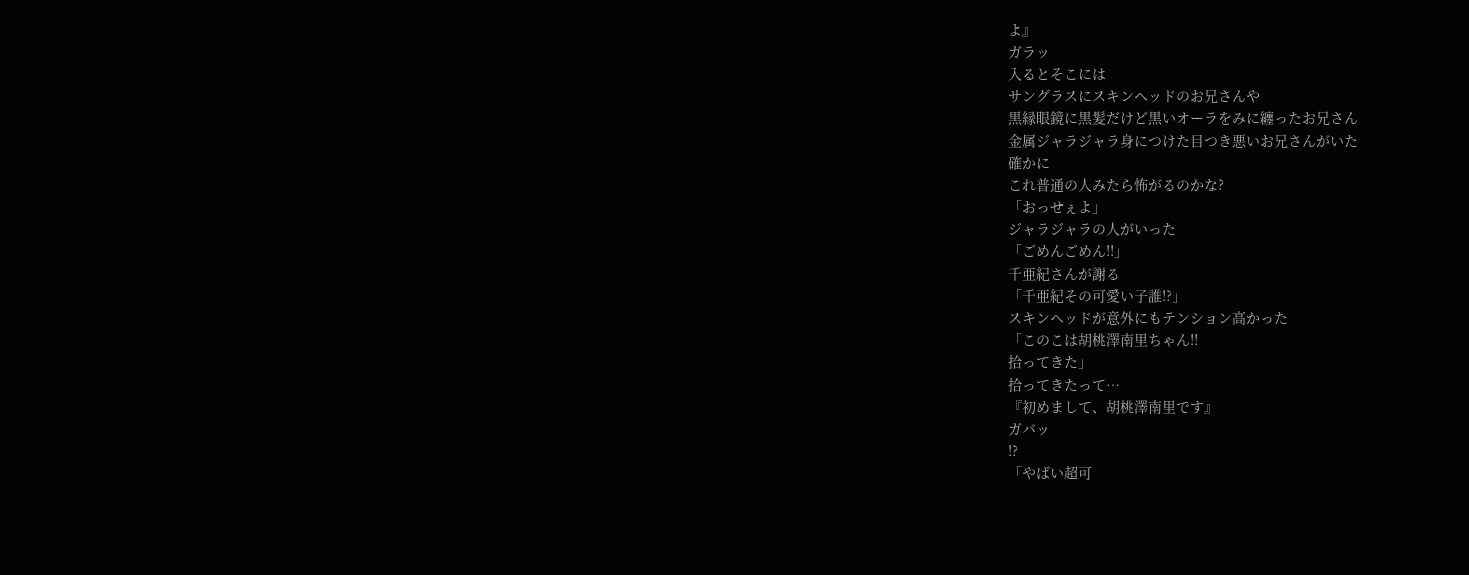よ』
ガラッ
入るとそこには
サングラスにスキンヘッドのお兄さんや
黒縁眼鏡に黒髪だけど黒いオーラをみに纏ったお兄さん
金属ジャラジャラ身につけた目つき悪いお兄さんがいた
確かに
これ普通の人みたら怖がるのかな?
「おっせぇよ」
ジャラジャラの人がいった
「ごめんごめん!!」
千亜紀さんが謝る
「千亜紀その可愛い子誰!?」
スキンヘッドが意外にもテンション高かった
「このこは胡桃澤南里ちゃん!!
拾ってきた」
拾ってきたって…
『初めまして、胡桃澤南里です』
ガバッ
!?
「やばい超可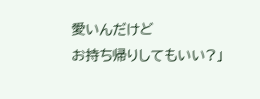愛いんだけど
お持ち帰りしてもいい?」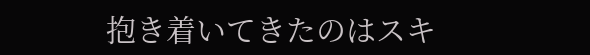抱き着いてきたのはスキ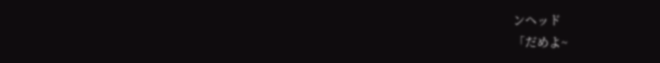ンヘッド
「だめよ~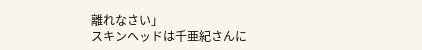離れなさい」
スキンヘッドは千亜紀さんに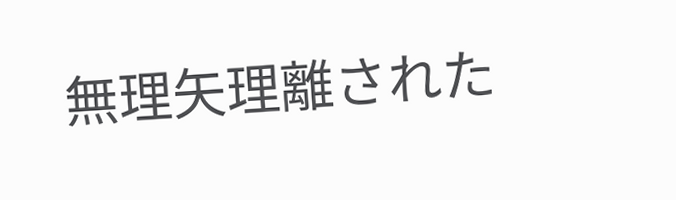無理矢理離された